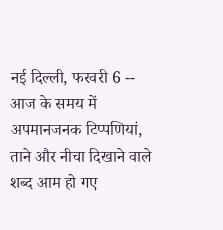नई दिल्ली, फरवरी 6 -- आज के समय में अपमानजनक टिप्पणियां, ताने और नीचा दिखाने वाले शब्द आम हो गए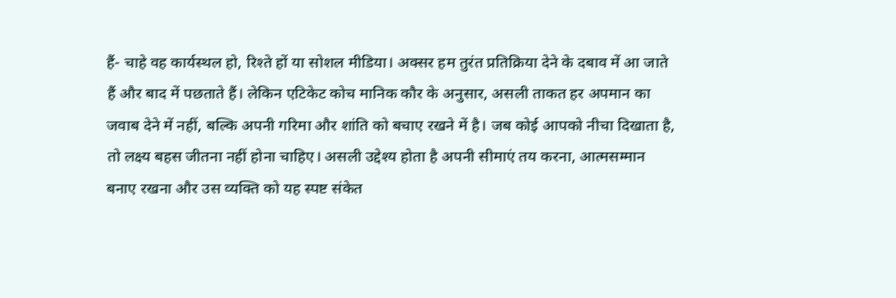हैं- चाहे वह कार्यस्थल हो, रिश्ते हों या सोशल मीडिया। अक्सर हम तुरंत प्रतिक्रिया देने के दबाव में आ जाते हैं और बाद में पछताते हैं। लेकिन एटिकेट कोच मानिक कौर के अनुसार, असली ताकत हर अपमान का जवाब देने में नहीं, बल्कि अपनी गरिमा और शांति को बचाए रखने में है। जब कोई आपको नीचा दिखाता है, तो लक्ष्य बहस जीतना नहीं होना चाहिए। असली उद्देश्य होता है अपनी सीमाएं तय करना, आत्मसम्मान बनाए रखना और उस व्यक्ति को यह स्पष्ट संकेत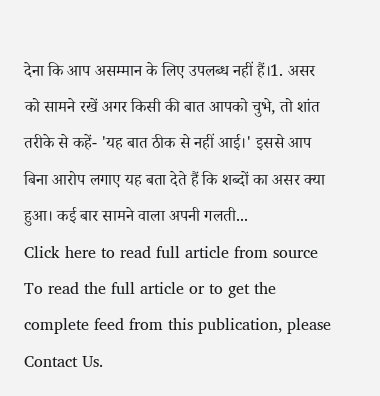देना कि आप असम्मान के लिए उपलब्ध नहीं हैं।1. असर को सामने रखें अगर किसी की बात आपको चुभे, तो शांत तरीके से कहें- 'यह बात ठीक से नहीं आई।' इससे आप बिना आरोप लगाए यह बता देते हैं कि शब्दों का असर क्या हुआ। कई बार सामने वाला अपनी गलती...
Click here to read full article from source
To read the full article or to get the complete feed from this publication, please
Contact Us.